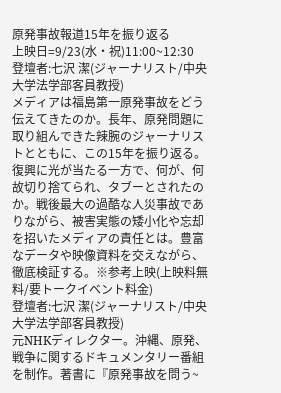原発事故報道15年を振り返る
上映日=9/23(水・祝)11:00~12:30
登壇者:七沢 潔(ジャーナリスト/中央大学法学部客員教授)
メディアは福島第一原発事故をどう伝えてきたのか。長年、原発問題に取り組んできた辣腕のジャーナリストとともに、この15年を振り返る。復興に光が当たる一方で、何が、何故切り捨てられ、タブーとされたのか。戦後最大の過酷な人災事故でありながら、被害実態の矮小化や忘却を招いたメディアの責任とは。豊富なデータや映像資料を交えながら、徹底検証する。※参考上映(上映料無料/要トークイベント料金)
登壇者:七沢 潔(ジャーナリスト/中央大学法学部客員教授)
元NHKディレクター。沖縄、原発、戦争に関するドキュメンタリー番組を制作。著書に『原発事故を問う~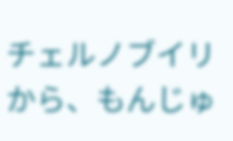チェルノブイリから、もんじゅ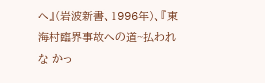へ』(岩波新書、1996年)、『東海村臨界事故への道~払われな かっ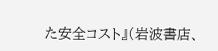た安全コスト』(岩波書店、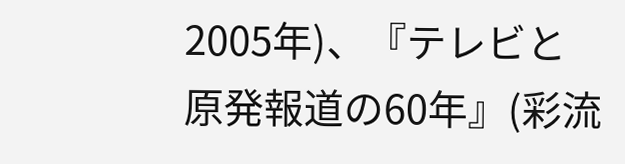2005年)、『テレビと原発報道の60年』(彩流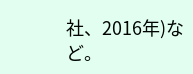社、2016年)など。